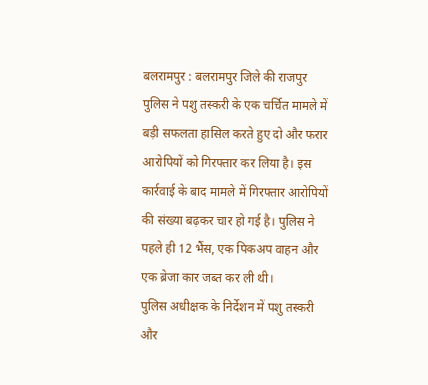बलरामपुर : बलरामपुर जिले की राजपुर पुलिस ने पशु तस्करी के एक चर्चित मामले में बड़ी सफलता हासिल करते हुए दो और फरार आरोपियों को गिरफ्तार कर लिया है। इस कार्रवाई के बाद मामले में गिरफ्तार आरोपियों की संख्या बढ़कर चार हो गई है। पुलिस ने पहले ही 12 भैंस, एक पिकअप वाहन और एक ब्रेजा कार जब्त कर ली थी।
पुलिस अधीक्षक के निर्देशन में पशु तस्करी और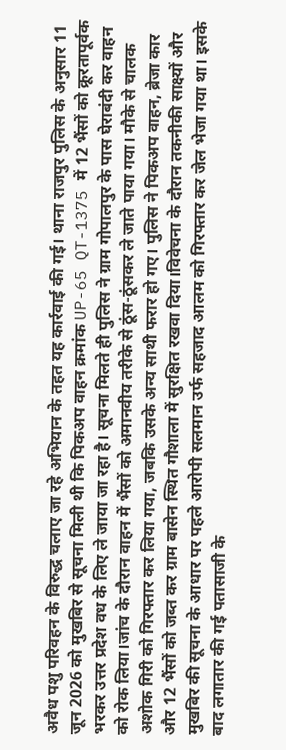अवैध पशु परिवहन के विरुद्ध चलाए जा रहे अभियान के तहत यह कार्रवाई की गई। थाना राजपुर पुलिस के अनुसार 11 जून 2026 को मुखबिर से सूचना मिली थी कि पिकअप वाहन क्रमांक UP-65 QT-1375 में 12 भैंसों को क्रूरतापूर्वक भरकर उत्तर प्रदेश वध के लिए ले जाया जा रहा है। सूचना मिलते ही पुलिस ने ग्राम गोपालपुर के पास घेराबंदी कर वाहन को रोक लिया।जांच के दौरान वाहन में भैंसों को अमानवीय तरीके से ठूंस-ठूंसकर ले जाते पाया गया। मौके से चालक अशोक गिरी को गिरफ्तार कर लिया गया, जबकि उसके अन्य साथी फरार हो गए। पुलिस ने पिकअप वाहन, ब्रेजा कार और 12 भैंसों को जब्त कर ग्राम बासेन स्थित गौशाला में सुरक्षित रखवा दिया।विवेचना के दौरान तकनीकी साक्ष्यों और मुखबिर की सूचना के आधार पर पहले आरोपी सलमान उर्फ सहजाद आलम को गिरफ्तार कर जेल भेजा गया था। इसके बाद लगातार की गई पतासाजी के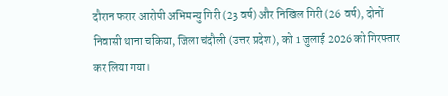दौरान फरार आरोपी अभिमन्यु गिरी (23 वर्ष) और निखिल गिरी (26 वर्ष), दोनों निवासी थाना चकिया, जिला चंदौली (उत्तर प्रदेश), को 1 जुलाई 2026 को गिरफ्तार कर लिया गया।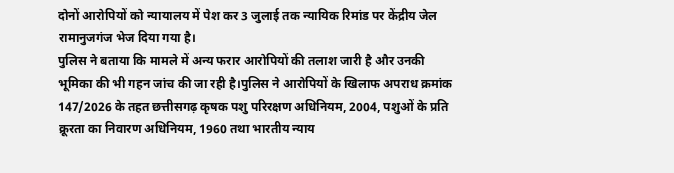दोनों आरोपियों को न्यायालय में पेश कर 3 जुलाई तक न्यायिक रिमांड पर केंद्रीय जेल रामानुजगंज भेज दिया गया है।
पुलिस ने बताया कि मामले में अन्य फरार आरोपियों की तलाश जारी है और उनकी भूमिका की भी गहन जांच की जा रही है।पुलिस ने आरोपियों के खिलाफ अपराध क्रमांक 147/2026 के तहत छत्तीसगढ़ कृषक पशु परिरक्षण अधिनियम, 2004, पशुओं के प्रति क्रूरता का निवारण अधिनियम, 1960 तथा भारतीय न्याय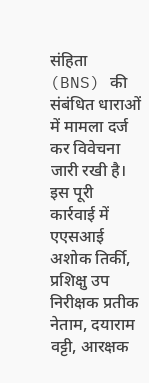संहिता (BNS) की संबंधित धाराओं में मामला दर्ज कर विवेचना जारी रखी है।
इस पूरी कार्रवाई में एएसआई अशोक तिर्की, प्रशिक्षु उप निरीक्षक प्रतीक नेताम, दयाराम वट्टी, आरक्षक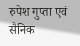रुपेश गुप्ता एवं सैनिक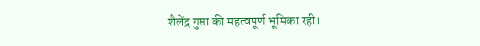शैलेंद्र गुप्ता की महत्वपूर्ण भूमिका रही।